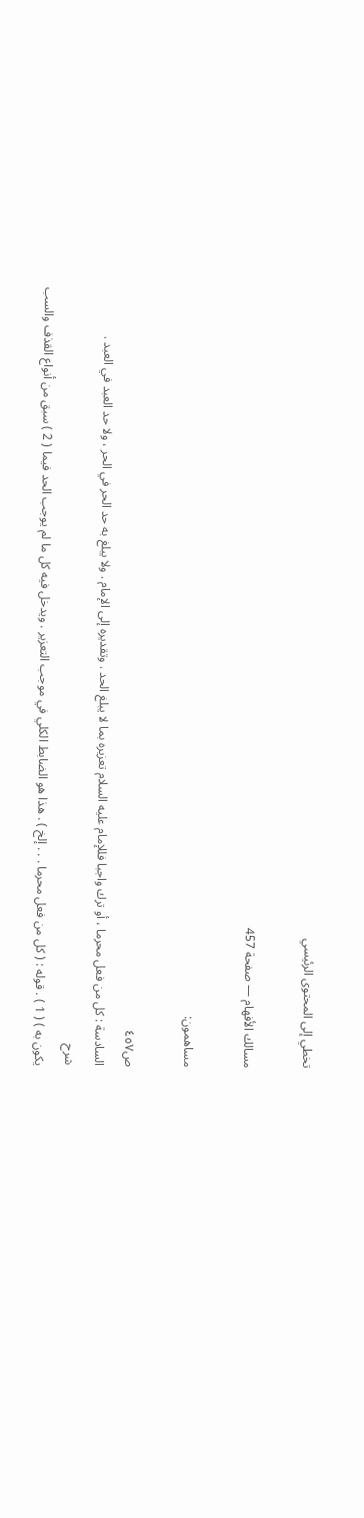تخطي إلى المحتوى الرئيسي

مسالك الأفهام — صفحة 457

مساهمون:

ص٤٥٧
السادسة : كل من فعل محرما ، أو ترك واجبا فللإمام عليه السلام تعزيره بما لا يبلغ الحد . وتقديره إلى الإمام . ولا يبلغ به حد الحر في الحر ، ولا حد العبد في العبد .
شرح
يكون به ) ( 1 ) . قوله : ( كل من فعل محرما . . . إلخ ) . هذا هو الضابط الكلي في موجب التعزير . ويدخل فيه كل ما لم يوجب الحد فيما ( 2 ) سبق من أنواع القذف والسب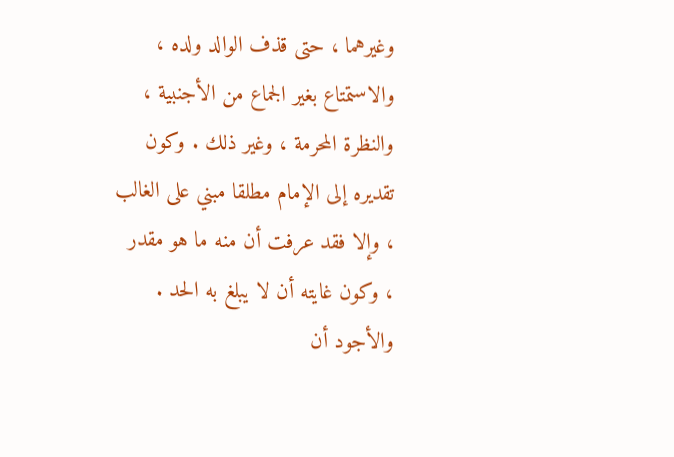وغيرهما ، حتى قذف الوالد ولده ، والاستمتاع بغير الجماع من الأجنبية ، والنظرة المحرمة ، وغير ذلك . وكون تقديره إلى الإمام مطلقا مبني على الغالب ، وإلا فقد عرفت أن منه ما هو مقدر ، وكون غايته أن لا يبلغ به الحد . والأجود أن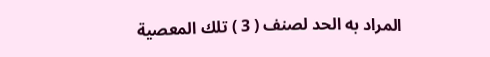المراد به الحد لصنف ( 3 ) تلك المعصية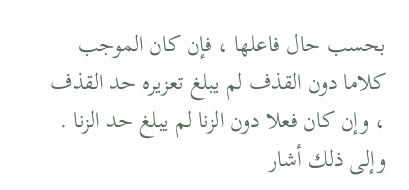بحسب حال فاعلها ، فإن كان الموجب كلاما دون القذف لم يبلغ تعزيره حد القذف ، وإن كان فعلا دون الزنا لم يبلغ حد الزنا . وإلى ذلك أشار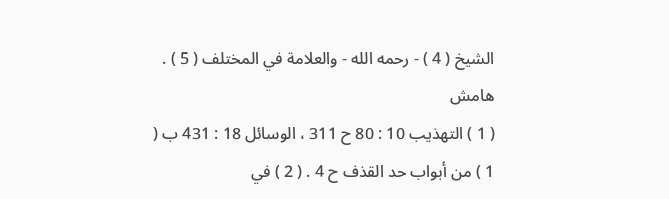الشيخ ( 4 ) - رحمه الله - والعلامة في المختلف ( 5 ) .
هامش
( 1 ) التهذيب 10 : 80 ح 311 ، الوسائل 18 : 431 ب ( 1 ) من أبواب حد القذف ح 4 . ( 2 ) في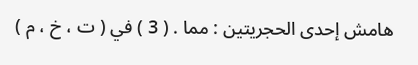هامش إحدى الحجريتين : مما . ( 3 ) في ( ت ، خ ، م )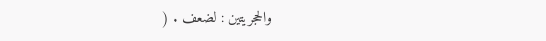والحجريتين : لضعف . (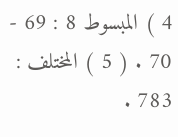4 ) المبسوط 8 : 69 - 70 . ( 5 ) المختلف : 783 .